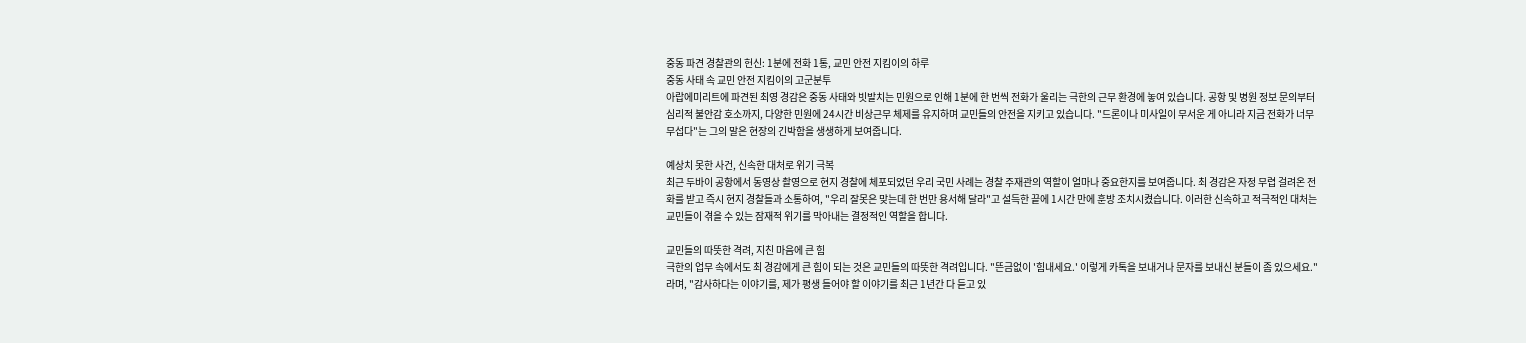중동 파견 경찰관의 헌신: 1분에 전화 1통, 교민 안전 지킴이의 하루
중동 사태 속 교민 안전 지킴이의 고군분투
아랍에미리트에 파견된 최영 경감은 중동 사태와 빗발치는 민원으로 인해 1분에 한 번씩 전화가 울리는 극한의 근무 환경에 놓여 있습니다. 공항 및 병원 정보 문의부터 심리적 불안감 호소까지, 다양한 민원에 24시간 비상근무 체제를 유지하며 교민들의 안전을 지키고 있습니다. "드론이나 미사일이 무서운 게 아니라 지금 전화가 너무 무섭다"는 그의 말은 현장의 긴박함을 생생하게 보여줍니다.

예상치 못한 사건, 신속한 대처로 위기 극복
최근 두바이 공항에서 동영상 촬영으로 현지 경찰에 체포되었던 우리 국민 사례는 경찰 주재관의 역할이 얼마나 중요한지를 보여줍니다. 최 경감은 자정 무렵 걸려온 전화를 받고 즉시 현지 경찰들과 소통하여, "우리 잘못은 맞는데 한 번만 용서해 달라"고 설득한 끝에 1시간 만에 훈방 조치시켰습니다. 이러한 신속하고 적극적인 대처는 교민들이 겪을 수 있는 잠재적 위기를 막아내는 결정적인 역할을 합니다.

교민들의 따뜻한 격려, 지친 마음에 큰 힘
극한의 업무 속에서도 최 경감에게 큰 힘이 되는 것은 교민들의 따뜻한 격려입니다. "뜬금없이 '힘내세요.' 이렇게 카톡을 보내거나 문자를 보내신 분들이 좀 있으세요."라며, "감사하다는 이야기를, 제가 평생 들어야 할 이야기를 최근 1년간 다 듣고 있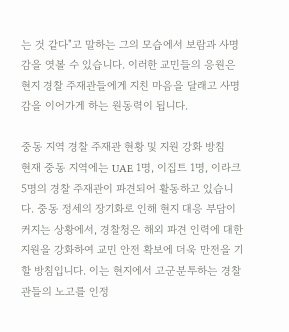는 것 같다"고 말하는 그의 모습에서 보람과 사명감을 엿볼 수 있습니다. 이러한 교민들의 응원은 현지 경찰 주재관들에게 지친 마음을 달래고 사명감을 이어가게 하는 원동력이 됩니다.

중동 지역 경찰 주재관 현황 및 지원 강화 방침
현재 중동 지역에는 UAE 1명, 이집트 1명, 이라크 5명의 경찰 주재관이 파견되어 활동하고 있습니다. 중동 정세의 장기화로 인해 현지 대응 부담이 커지는 상황에서, 경찰청은 해외 파견 인력에 대한 지원을 강화하여 교민 안전 확보에 더욱 만전을 기할 방침입니다. 이는 현지에서 고군분투하는 경찰관들의 노고를 인정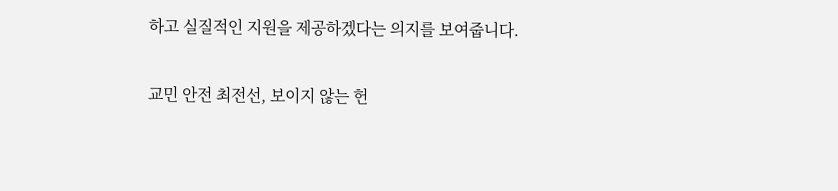하고 실질적인 지원을 제공하겠다는 의지를 보여줍니다.

교민 안전 최전선, 보이지 않는 헌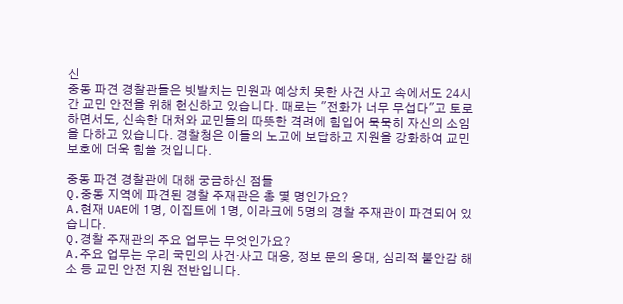신
중동 파견 경찰관들은 빗발치는 민원과 예상치 못한 사건 사고 속에서도 24시간 교민 안전을 위해 헌신하고 있습니다. 때로는 "전화가 너무 무섭다"고 토로하면서도, 신속한 대처와 교민들의 따뜻한 격려에 힘입어 묵묵히 자신의 소임을 다하고 있습니다. 경찰청은 이들의 노고에 보답하고 지원을 강화하여 교민 보호에 더욱 힘쓸 것입니다.

중동 파견 경찰관에 대해 궁금하신 점들
Q.중동 지역에 파견된 경찰 주재관은 총 몇 명인가요?
A.현재 UAE에 1명, 이집트에 1명, 이라크에 5명의 경찰 주재관이 파견되어 있습니다.
Q.경찰 주재관의 주요 업무는 무엇인가요?
A.주요 업무는 우리 국민의 사건·사고 대응, 정보 문의 응대, 심리적 불안감 해소 등 교민 안전 지원 전반입니다.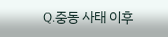Q.중동 사태 이후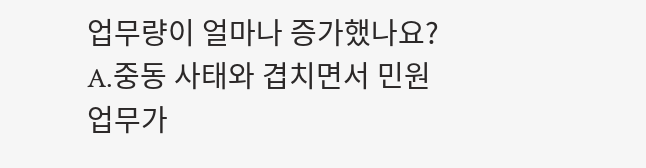업무량이 얼마나 증가했나요?
A.중동 사태와 겹치면서 민원 업무가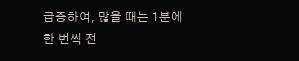급증하여, 많을 때는 1분에 한 번씩 전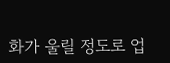화가 울릴 정도로 업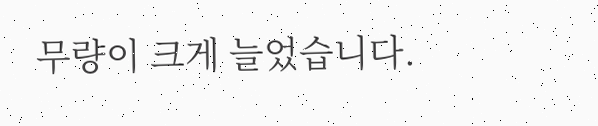무량이 크게 늘었습니다.